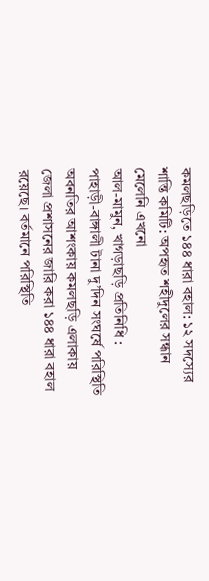কমলছড়িতে ১৪৪ ধারা বহাল: ১২ সদস্যের শান্তি কমিটি: অপহৃত শহীদুলের সন্ধান মেলেনি এখনো
আল-মামুন, খাগড়াছড়ি প্রতিনিধি :
পাহাড়ী-বাঙ্গালী টানা দু’দিন সংঘর্ষে পরিস্থিতি অবনতির আশংকায় কমলছড়ি এলাকায় জেলা প্রশাসনের জারি করা ১৪৪ ধারা বহাল রয়েছে। বর্তমানে পরিস্থিতি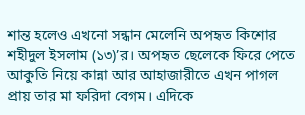শান্ত হলেও এখনো সন্ধান মেলেনি অপহৃত কিশোর শহীদুল ইসলাম (১৩)’র। অপহৃত ছেলেকে ফিরে পেতে আকুতি নিয়ে কান্না আর আহাজারীতে এখন পাগল প্রায় তার মা ফরিদা বেগম। এদিকে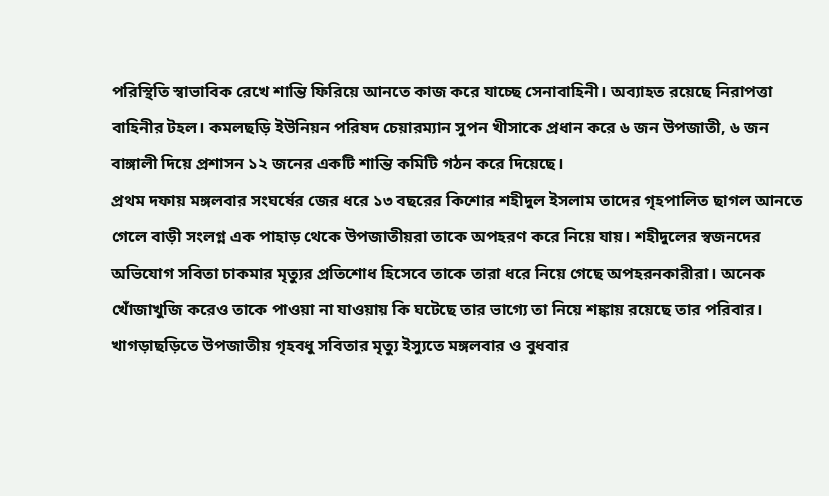পরিস্থিতি স্বাভাবিক রেখে শান্তি ফিরিয়ে আনতে কাজ করে যাচ্ছে সেনাবাহিনী। অব্যাহত রয়েছে নিরাপত্তা বাহিনীর টহল। কমলছড়ি ইউনিয়ন পরিষদ চেয়ারম্যান সুপন খীসাকে প্রধান করে ৬ জন উপজাতী, ৬ জন বাঙ্গালী দিয়ে প্রশাসন ১২ জনের একটি শান্তি কমিটি গঠন করে দিয়েছে।
প্রথম দফায় মঙ্গলবার সংঘর্ষের জের ধরে ১৩ বছরের কিশোর শহীদুল ইসলাম তাদের গৃহপালিত ছাগল আনতে গেলে বাড়ী সংলগ্ন এক পাহাড় থেকে উপজাতীয়রা তাকে অপহরণ করে নিয়ে যায়। শহীদুলের স্বজনদের অভিযোগ সবিতা চাকমার মৃত্যুর প্রতিশোধ হিসেবে তাকে তারা ধরে নিয়ে গেছে অপহরনকারীরা। অনেক খোঁজাখুজি করেও তাকে পাওয়া না যাওয়ায় কি ঘটেছে তার ভাগ্যে তা নিয়ে শঙ্কায় রয়েছে তার পরিবার।
খাগড়াছড়িতে উপজাতীয় গৃহবধু সবিতার মৃত্যু ইস্যুতে মঙ্গলবার ও বুধবার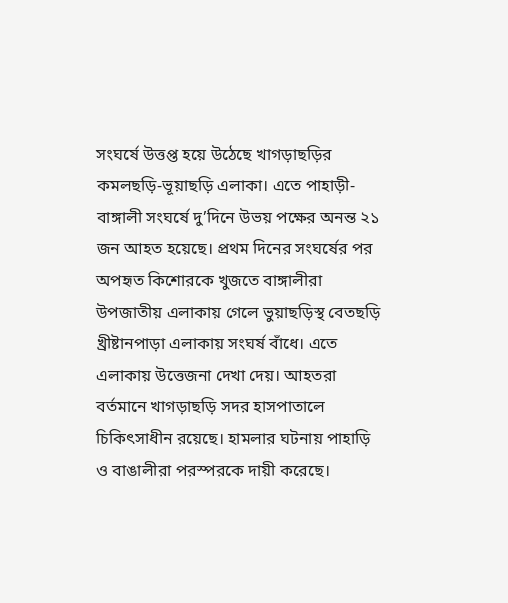সংঘর্ষে উত্তপ্ত হয়ে উঠেছে খাগড়াছড়ির কমলছড়ি-ভূয়াছড়ি এলাকা। এতে পাহাড়ী-বাঙ্গালী সংঘর্ষে দু’দিনে উভয় পক্ষের অনন্ত ২১ জন আহত হয়েছে। প্রথম দিনের সংঘর্ষের পর অপহৃত কিশোরকে খুজতে বাঙ্গালীরা উপজাতীয় এলাকায় গেলে ভুয়াছড়িস্থ বেতছড়ি খ্রীষ্টানপাড়া এলাকায় সংঘর্ষ বাঁধে। এতে এলাকায় উত্তেজনা দেখা দেয়। আহতরা বর্তমানে খাগড়াছড়ি সদর হাসপাতালে চিকিৎসাধীন রয়েছে। হামলার ঘটনায় পাহাড়ি ও বাঙালীরা পরস্পরকে দায়ী করেছে।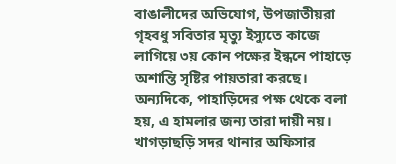বাঙালীদের অভিযোগ, উপজাতীয়রা গৃহবধু সবিতার মৃত্যু ইস্যুতে কাজে লাগিয়ে ৩য় কোন পক্ষের ইন্ধনে পাহাড়ে অশান্তি সৃষ্টির পায়তারা করছে। অন্যদিকে, পাহাড়িদের পক্ষ থেকে বলা হয়, এ হামলার জন্য তারা দায়ী নয়। খাগড়াছড়ি সদর থানার অফিসার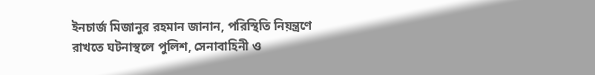ইনচার্জ মিজানুর রহমান জানান, পরিস্থিতি নিয়ন্ত্রণে রাখতে ঘটনাস্থলে পুলিশ, সেনাবাহিনী ও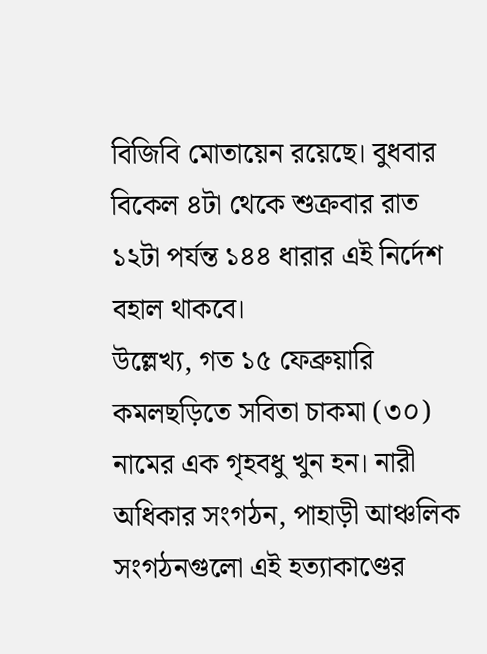বিজিবি মোতায়েন রয়েছে। বুধবার বিকেল ৪টা থেকে শুক্রবার রাত ১২টা পর্যন্ত ১৪৪ ধারার এই নির্দেশ বহাল থাকবে।
উল্লেখ্য, গত ১৫ ফেব্রুয়ারি কমলছড়িতে সবিতা চাকমা (৩০) নামের এক গৃহবধু খুন হন। নারী অধিকার সংগঠন, পাহাড়ী আঞ্চলিক সংগঠনগুলো এই হত্যাকাণ্ডের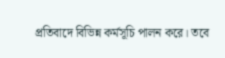প্রতিবাদে বিভিন্ন কর্মসূচি পালন করে। তবে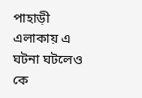পাহাড়ী এলাকায় এ ঘটনা ঘটলেও কে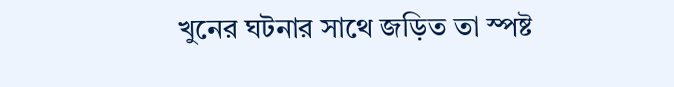খুনের ঘটনার সাথে জড়িত তা স্পষ্ট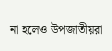না হলেও উপজাতীয়রা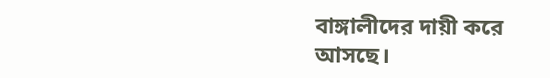বাঙ্গালীদের দায়ী করে আসছে।